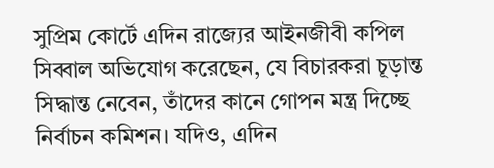সুপ্রিম কোর্টে এদিন রাজ্যের আইনজীবী কপিল সিব্বাল অভিযোগ করেছেন, যে বিচারকরা চূড়ান্ত সিদ্ধান্ত নেবেন, তাঁদের কানে গোপন মন্ত্র দিচ্ছে নির্বাচন কমিশন। যদিও, এদিন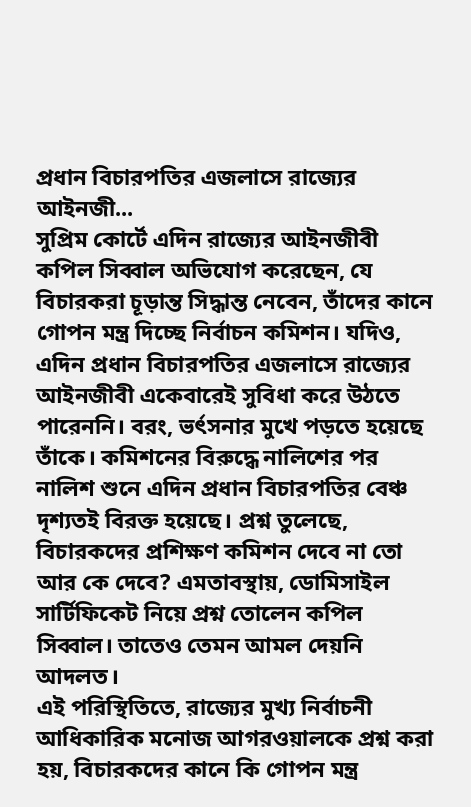প্রধান বিচারপতির এজলাসে রাজ্যের আইনজী...
সুপ্রিম কোর্টে এদিন রাজ্যের আইনজীবী কপিল সিব্বাল অভিযোগ করেছেন, যে বিচারকরা চূড়ান্ত সিদ্ধান্ত নেবেন, তাঁদের কানে গোপন মন্ত্র দিচ্ছে নির্বাচন কমিশন। যদিও, এদিন প্রধান বিচারপতির এজলাসে রাজ্যের আইনজীবী একেবারেই সুবিধা করে উঠতে পারেননি। বরং, ভর্ৎসনার মুখে পড়তে হয়েছে তাঁকে। কমিশনের বিরুদ্ধে নালিশের পর নালিশ শুনে এদিন প্রধান বিচারপতির বেঞ্চ দৃশ্যতই বিরক্ত হয়েছে। প্রশ্ন তুলেছে, বিচারকদের প্রশিক্ষণ কমিশন দেবে না তো আর কে দেবে? এমতাবস্থায়, ডোমিসাইল সার্টিফিকেট নিয়ে প্রশ্ন তোলেন কপিল সিব্বাল। তাতেও তেমন আমল দেয়নি আদলত।
এই পরিস্থিতিতে, রাজ্যের মুখ্য নির্বাচনী আধিকারিক মনোজ আগরওয়ালকে প্রশ্ন করা হয়, বিচারকদের কানে কি গোপন মন্ত্র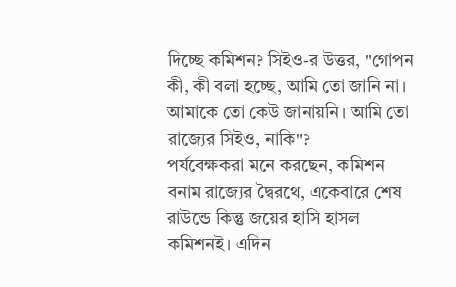দিচ্ছে কমিশন? সিইও-র উত্তর, "গোপন কী, কী বলা হচ্ছে, আমি তো জানি না। আমাকে তো কেউ জানায়নি। আমি তো রাজ্যের সিইও, নাকি"?
পর্যবেক্ষকরা মনে করছেন, কমিশন বনাম রাজ্যের দ্বৈরথে, একেবারে শেষ রাউন্ডে কিন্তু জয়ের হাসি হাসল কমিশনই। এদিন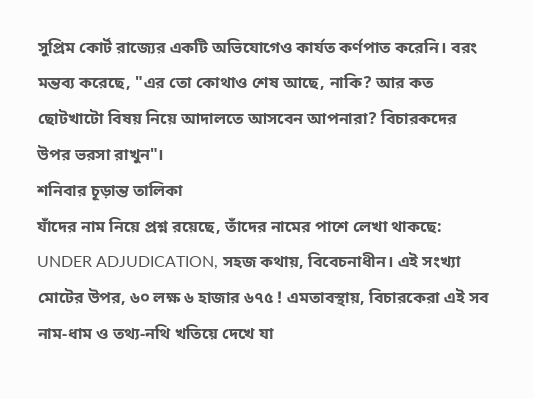সুপ্রিম কোর্ট রাজ্যের একটি অভিযোগেও কার্যত কর্ণপাত করেনি। বরং মন্তব্য করেছে, "এর তো কোথাও শেষ আছে, নাকি? আর কত ছোটখাটো বিষয় নিয়ে আদালতে আসবেন আপনারা? বিচারকদের উপর ভরসা রাখুন"।
শনিবার চূড়ান্ত তালিকা
যাঁদের নাম নিয়ে প্রশ্ন রয়েছে, তাঁদের নামের পাশে লেখা থাকছে: UNDER ADJUDICATION, সহজ কথায়, বিবেচনাধীন। এই সংখ্যা মোটের উপর, ৬০ লক্ষ ৬ হাজার ৬৭৫ ! এমতাবস্থায়, বিচারকেরা এই সব নাম-ধাম ও তথ্য-নথি খতিয়ে দেখে যা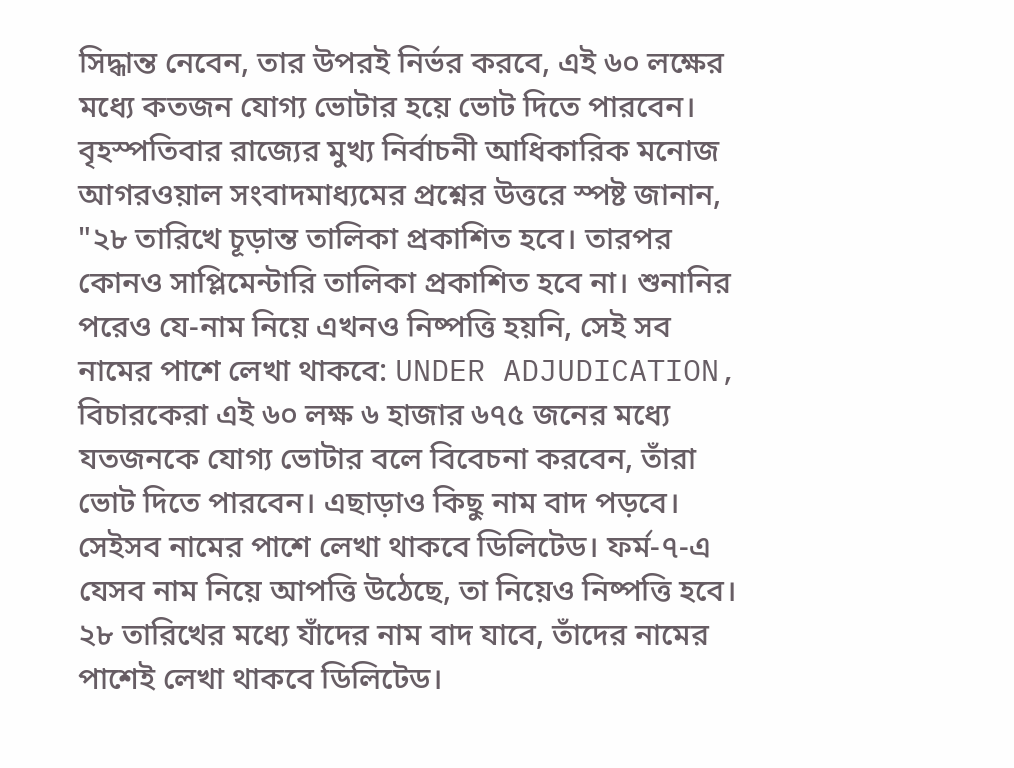সিদ্ধান্ত নেবেন, তার উপরই নির্ভর করবে, এই ৬০ লক্ষের মধ্যে কতজন যোগ্য ভোটার হয়ে ভোট দিতে পারবেন।
বৃহস্পতিবার রাজ্যের মুখ্য নির্বাচনী আধিকারিক মনোজ আগরওয়াল সংবাদমাধ্যমের প্রশ্নের উত্তরে স্পষ্ট জানান, "২৮ তারিখে চূড়ান্ত তালিকা প্রকাশিত হবে। তারপর কোনও সাপ্লিমেন্টারি তালিকা প্রকাশিত হবে না। শুনানির পরেও যে-নাম নিয়ে এখনও নিষ্পত্তি হয়নি, সেই সব নামের পাশে লেখা থাকবে: UNDER ADJUDICATION, বিচারকেরা এই ৬০ লক্ষ ৬ হাজার ৬৭৫ জনের মধ্যে যতজনকে যোগ্য ভোটার বলে বিবেচনা করবেন, তাঁরা ভোট দিতে পারবেন। এছাড়াও কিছু নাম বাদ পড়বে। সেইসব নামের পাশে লেখা থাকবে ডিলিটেড। ফর্ম-৭-এ যেসব নাম নিয়ে আপত্তি উঠেছে, তা নিয়েও নিষ্পত্তি হবে। ২৮ তারিখের মধ্যে যাঁদের নাম বাদ যাবে, তাঁদের নামের পাশেই লেখা থাকবে ডিলিটেড।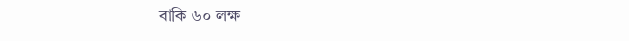বাকি ৬০ লক্ষ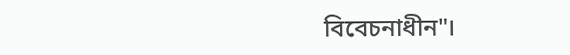বিবেচনাধীন"।